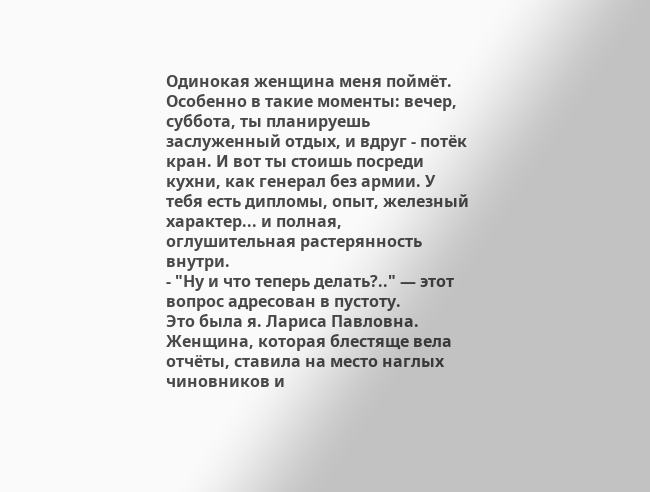Одинокая женщина меня поймёт. Особенно в такие моменты: вечер, суббота, ты планируешь заслуженный отдых, и вдруг - потёк кран. И вот ты стоишь посреди кухни, как генерал без армии. У тебя есть дипломы, опыт, железный характер... и полная, оглушительная растерянность внутри.
- "Ну и что теперь делать?.." — этот вопрос адресован в пустоту.
Это была я. Лариса Павловна. Женщина, которая блестяще вела отчёты, ставила на место наглых чиновников и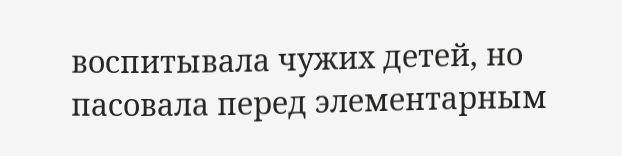воспитывала чужих детей, но пасовала перед элементарным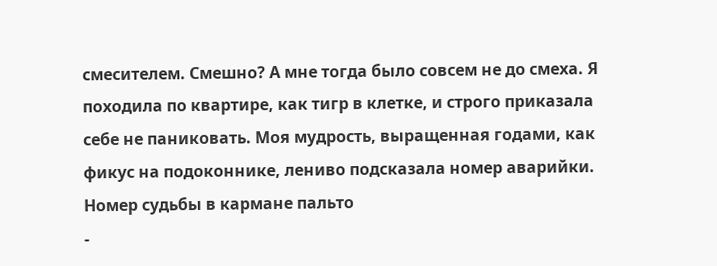смесителем. Смешно? А мне тогда было совсем не до смеха. Я походила по квартире, как тигр в клетке, и строго приказала себе не паниковать. Моя мудрость, выращенная годами, как фикус на подоконнике, лениво подсказала номер аварийки.
Номер судьбы в кармане пальто
-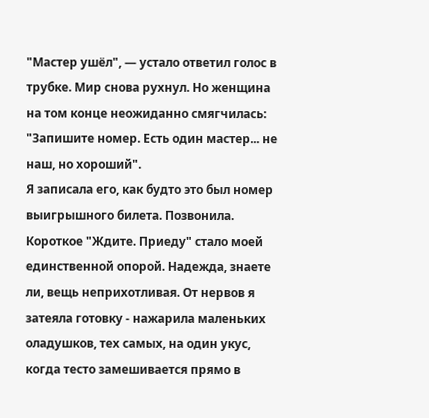"Мастер ушёл", — устало ответил голос в трубке. Мир снова рухнул. Но женщина на том конце неожиданно смягчилась: "Запишите номер. Есть один мастер... не наш, но хороший".
Я записала его, как будто это был номер выигрышного билета. Позвонила. Короткое "Ждите. Приеду" стало моей единственной опорой. Надежда, знаете ли, вещь неприхотливая. От нервов я затеяла готовку - нажарила маленьких оладушков, тех самых, на один укус, когда тесто замешивается прямо в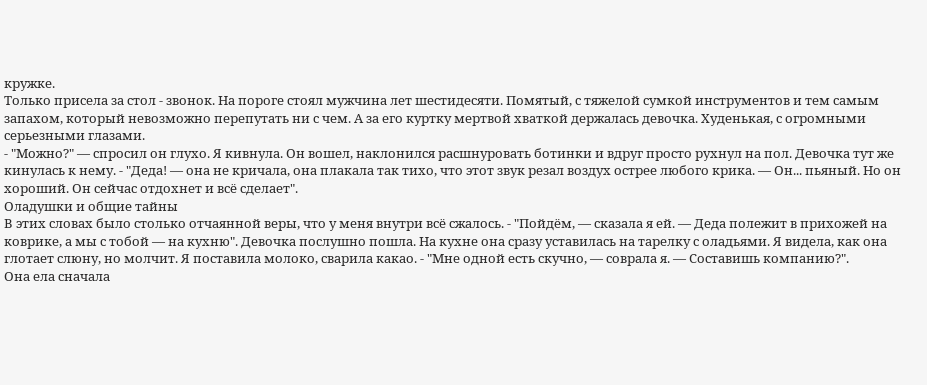кружке.
Только присела за стол - звонок. На пороге стоял мужчина лет шестидесяти. Помятый, с тяжелой сумкой инструментов и тем самым запахом, который невозможно перепутать ни с чем. А за его куртку мертвой хваткой держалась девочка. Худенькая, с огромными серьезными глазами.
- "Можно?" — спросил он глухо. Я кивнула. Он вошел, наклонился расшнуровать ботинки и вдруг просто рухнул на пол. Девочка тут же кинулась к нему. - "Деда! — она не кричала, она плакала так тихо, что этот звук резал воздух острее любого крика. — Он... пьяный. Но он хороший. Он сейчас отдохнет и всё сделает".
Оладушки и общие тайны
В этих словах было столько отчаянной веры, что у меня внутри всё сжалось. - "Пойдём, — сказала я ей. — Деда полежит в прихожей на коврике, а мы с тобой — на кухню". Девочка послушно пошла. На кухне она сразу уставилась на тарелку с оладьями. Я видела, как она глотает слюну, но молчит. Я поставила молоко, сварила какао. - "Мне одной есть скучно, — соврала я. — Составишь компанию?".
Она ела сначала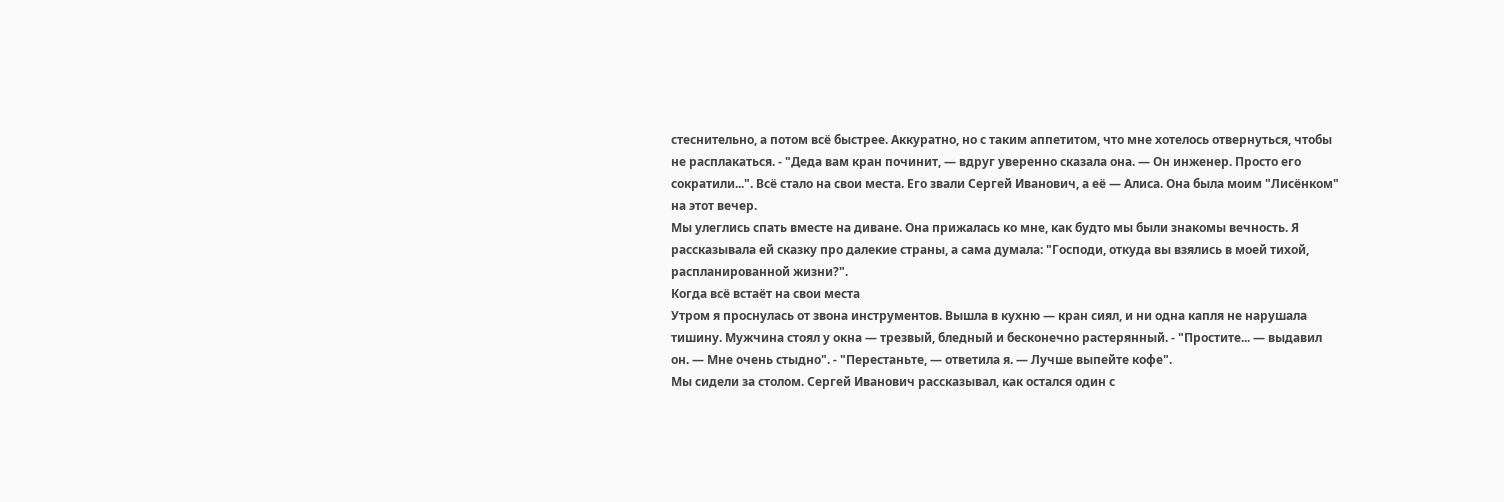стеснительно, а потом всё быстрее. Аккуратно, но с таким аппетитом, что мне хотелось отвернуться, чтобы не расплакаться. - "Деда вам кран починит, — вдруг уверенно сказала она. — Он инженер. Просто его сократили...". Всё стало на свои места. Его звали Сергей Иванович, а её — Алиса. Она была моим "Лисёнком" на этот вечер.
Мы улеглись спать вместе на диване. Она прижалась ко мне, как будто мы были знакомы вечность. Я рассказывала ей сказку про далекие страны, а сама думала: "Господи, откуда вы взялись в моей тихой, распланированной жизни?".
Когда всё встаёт на свои места
Утром я проснулась от звона инструментов. Вышла в кухню — кран сиял, и ни одна капля не нарушала тишину. Мужчина стоял у окна — трезвый, бледный и бесконечно растерянный. - "Простите... — выдавил он. — Мне очень стыдно". - "Перестаньте, — ответила я. — Лучше выпейте кофе".
Мы сидели за столом. Сергей Иванович рассказывал, как остался один с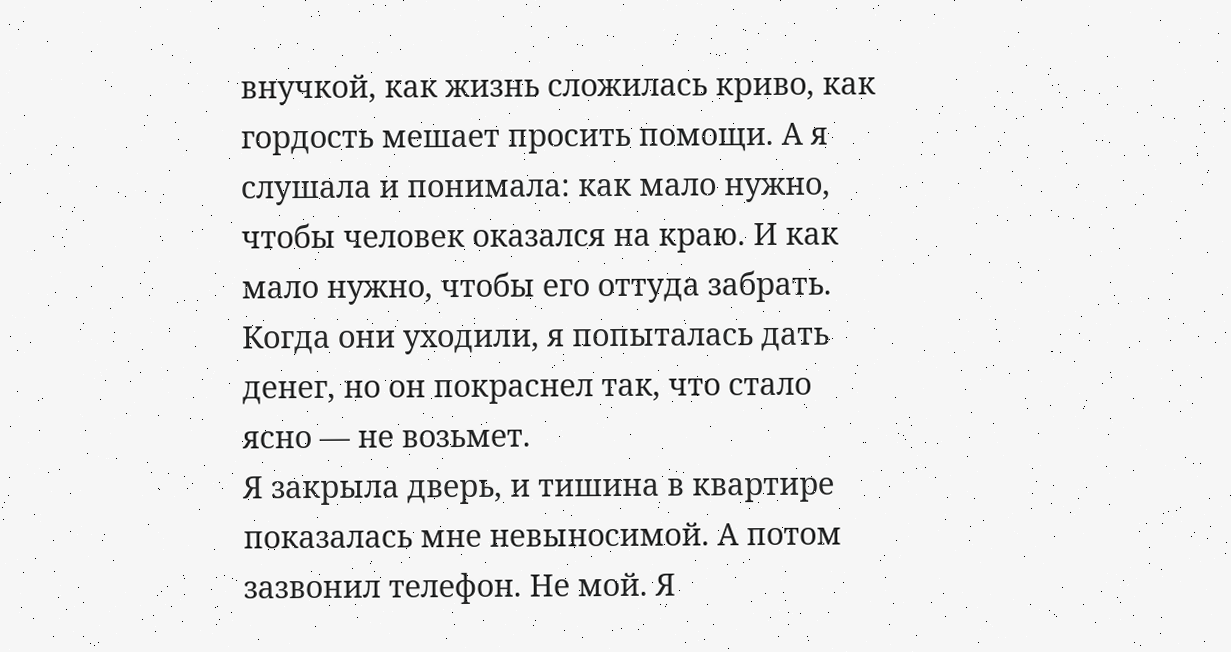внучкой, как жизнь сложилась криво, как гордость мешает просить помощи. А я слушала и понимала: как мало нужно, чтобы человек оказался на краю. И как мало нужно, чтобы его оттуда забрать. Когда они уходили, я попыталась дать денег, но он покраснел так, что стало ясно — не возьмет.
Я закрыла дверь, и тишина в квартире показалась мне невыносимой. А потом зазвонил телефон. Не мой. Я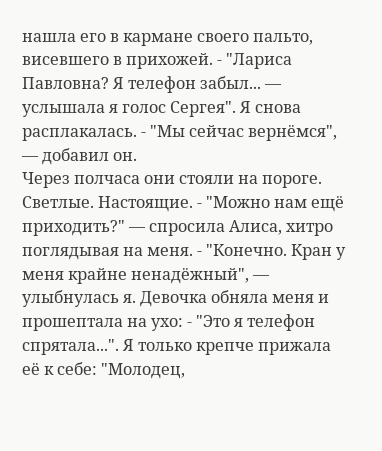нашла его в кармане своего пальто, висевшего в прихожей. - "Лариса Павловна? Я телефон забыл... — услышала я голос Сергея". Я снова расплакалась. - "Мы сейчас вернёмся", — добавил он.
Через полчаса они стояли на пороге. Светлые. Настоящие. - "Можно нам ещё приходить?" — спросила Алиса, хитро поглядывая на меня. - "Конечно. Кран у меня крайне ненадёжный", — улыбнулась я. Девочка обняла меня и прошептала на ухо: - "Это я телефон спрятала...". Я только крепче прижала её к себе: "Молодец,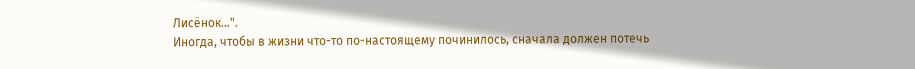Лисёнок...".
Иногда, чтобы в жизни что-то по-настоящему починилось, сначала должен потечь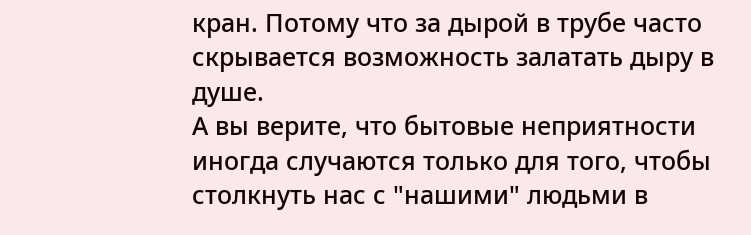кран. Потому что за дырой в трубе часто скрывается возможность залатать дыру в душе.
А вы верите, что бытовые неприятности иногда случаются только для того, чтобы столкнуть нас с "нашими" людьми в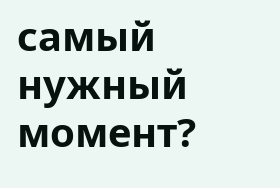самый нужный момент?